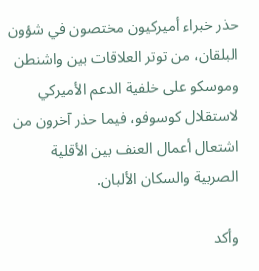حذر خبراء أميركيون مختصون في شؤون البلقان، من توتر العلاقات بين واشنطن وموسكو على خلفية الدعم الأميركي لاستقلال كوسوفو، فيما حذر آخرون من اشتعال أعمال العنف بين الأقلية الصربية والسكان الألبان.

وأكد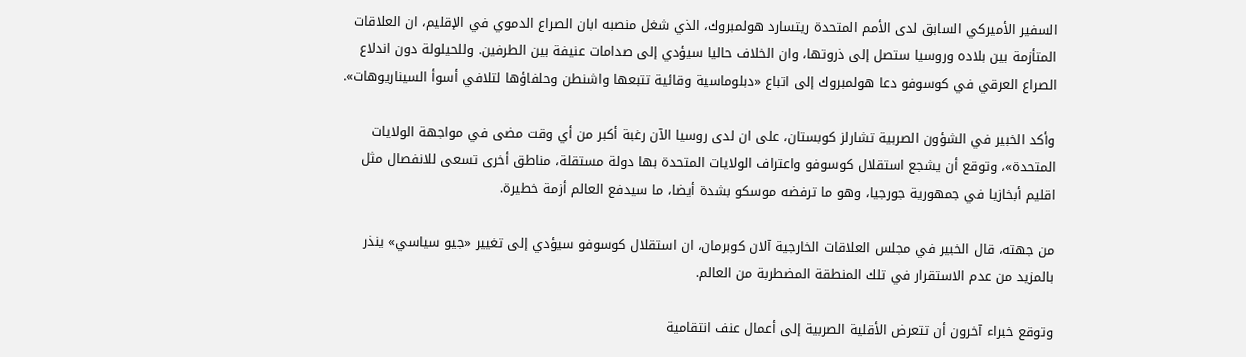السفير الأميركي السابق لدى الأمم المتحدة ريتسارد هولمبروك، الذي شغل منصبه ابان الصراع الدموي في الإقليم، ان العلاقات المتأزمة بين بلاده وروسيا ستصل إلى ذروتها، وان الخلاف حاليا سيؤدي إلى صدامات عنيفة بين الطرفين. وللحيلولة دون اندلاع الصراع العرقي في كوسوفو دعا هولمبروك إلى اتباع «دبلوماسية وقائية تتبعها واشنطن وحلفاؤها لتلافي أسوأ السيناريوهات».

وأكد الخبير في الشؤون الصربية تشارلز كوبستان، على ان لدى روسيا الآن رغبة أكبر من أي وقت مضى في مواجهة الولايات المتحدة»، وتوقع أن يشجع استقلال كوسوفو واعتراف الولايات المتحدة بها دولة مستقلة، مناطق أخرى تسعى للانفصال مثل اقليم أبخازيا في جمهورية جورجيا، وهو ما ترفضه موسكو بشدة أيضا، ما سيدفع العالم أزمة خطيرة.

من جهته، قال الخبير في مجلس العلاقات الخارجية آلان كوبرمان، ان استقلال كوسوفو سيؤدي إلى تغيير «جيو سياسي» ينذر بالمزيد من عدم الاستقرار في تلك المنطقة المضطربة من العالم.

وتوقع خبراء آخرون أن تتعرض الأقلية الصربية إلى أعمال عنف انتقامية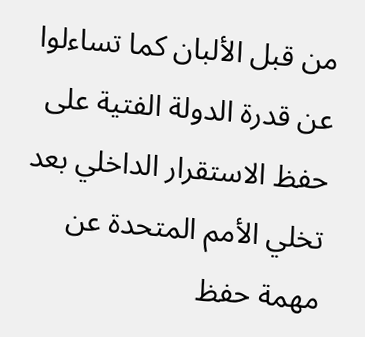من قبل الألبان كما تساءلوا عن قدرة الدولة الفتية على حفظ الاستقرار الداخلي بعد تخلي الأمم المتحدة عن مهمة حفظ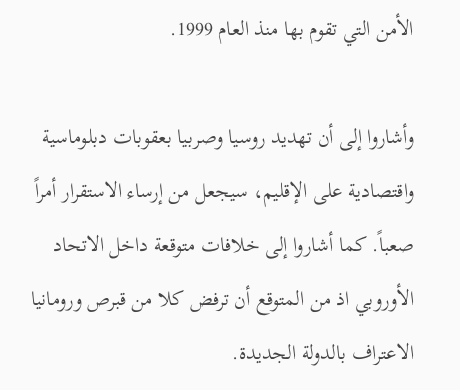الأمن التي تقوم بها منذ العام 1999.

وأشاروا إلى أن تهديد روسيا وصربيا بعقوبات دبلوماسية واقتصادية على الإقليم، سيجعل من إرساء الاستقرار أمراً صعباً. كما أشاروا إلى خلافات متوقعة داخل الاتحاد الأوروبي اذ من المتوقع أن ترفض كلا من قبرص ورومانيا الاعتراف بالدولة الجديدة.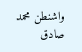واشنطن محمد صادق